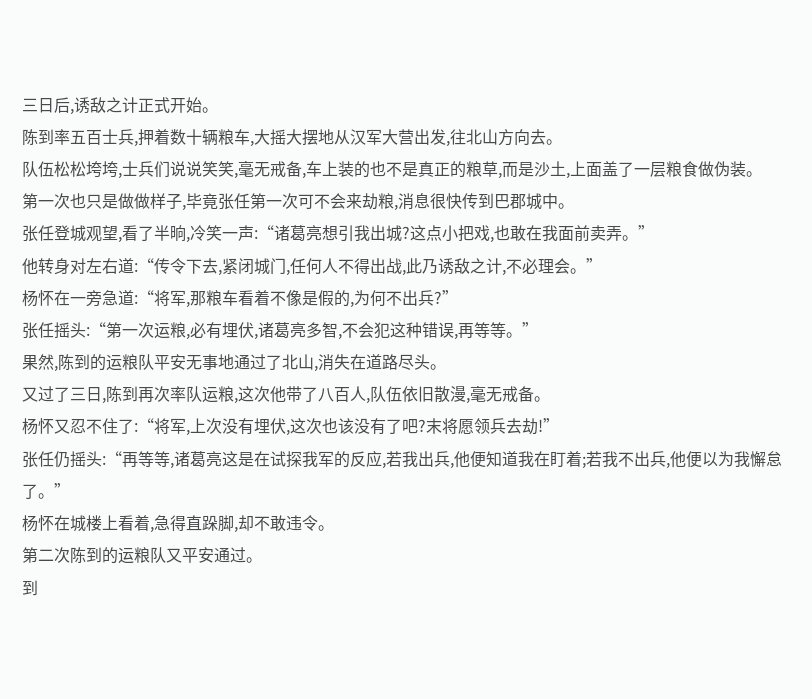三日后,诱敌之计正式开始。
陈到率五百士兵,押着数十辆粮车,大摇大摆地从汉军大营出发,往北山方向去。
队伍松松垮垮,士兵们说说笑笑,毫无戒备,车上装的也不是真正的粮草,而是沙土,上面盖了一层粮食做伪装。
第一次也只是做做样子,毕竟张任第一次可不会来劫粮,消息很快传到巴郡城中。
张任登城观望,看了半晌,冷笑一声:“诸葛亮想引我出城?这点小把戏,也敢在我面前卖弄。”
他转身对左右道:“传令下去,紧闭城门,任何人不得出战,此乃诱敌之计,不必理会。”
杨怀在一旁急道:“将军,那粮车看着不像是假的,为何不出兵?”
张任摇头:“第一次运粮,必有埋伏,诸葛亮多智,不会犯这种错误,再等等。”
果然,陈到的运粮队平安无事地通过了北山,消失在道路尽头。
又过了三日,陈到再次率队运粮,这次他带了八百人,队伍依旧散漫,毫无戒备。
杨怀又忍不住了:“将军,上次没有埋伏,这次也该没有了吧?末将愿领兵去劫!”
张任仍摇头:“再等等,诸葛亮这是在试探我军的反应,若我出兵,他便知道我在盯着;若我不出兵,他便以为我懈怠了。”
杨怀在城楼上看着,急得直跺脚,却不敢违令。
第二次陈到的运粮队又平安通过。
到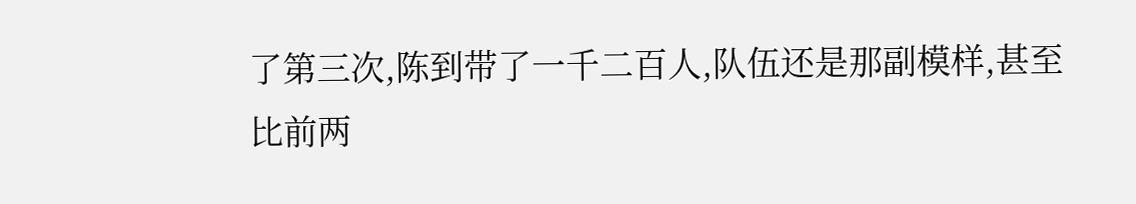了第三次,陈到带了一千二百人,队伍还是那副模样,甚至比前两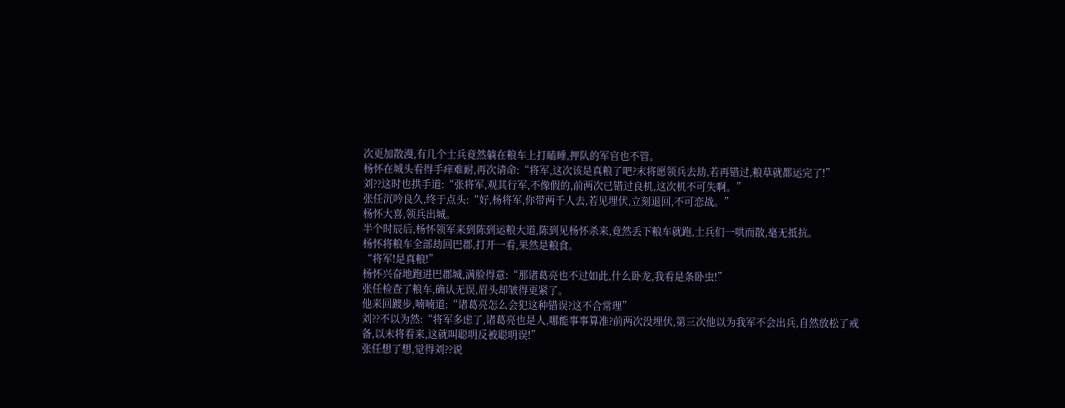次更加散漫,有几个士兵竟然躺在粮车上打瞌睡,押队的军官也不管。
杨怀在城头看得手痒难耐,再次请命:“将军,这次该是真粮了吧?末将愿领兵去劫,若再错过,粮草就都运完了!”
刘??这时也拱手道:“张将军,观其行军,不像假的,前两次已错过良机,这次机不可失啊。”
张任沉吟良久,终于点头:“好,杨将军,你带两千人去,若见埋伏,立刻退回,不可恋战。”
杨怀大喜,领兵出城。
半个时辰后,杨怀领军来到陈到运粮大道,陈到见杨怀杀来,竟然丢下粮车就跑,士兵们一哄而散,毫无抵抗。
杨怀将粮车全部劫回巴郡,打开一看,果然是粮食。
“将军!是真粮!”
杨怀兴奋地跑进巴郡城,满脸得意:“那诸葛亮也不过如此,什么卧龙,我看是条卧虫!”
张任检查了粮车,确认无误,眉头却皱得更紧了。
他来回踱步,喃喃道:“诸葛亮怎么会犯这种错误?这不合常理”
刘??不以为然:“将军多虑了,诸葛亮也是人,哪能事事算准?前两次没埋伏,第三次他以为我军不会出兵,自然放松了戒备,以末将看来,这就叫聪明反被聪明误!”
张任想了想,觉得刘??说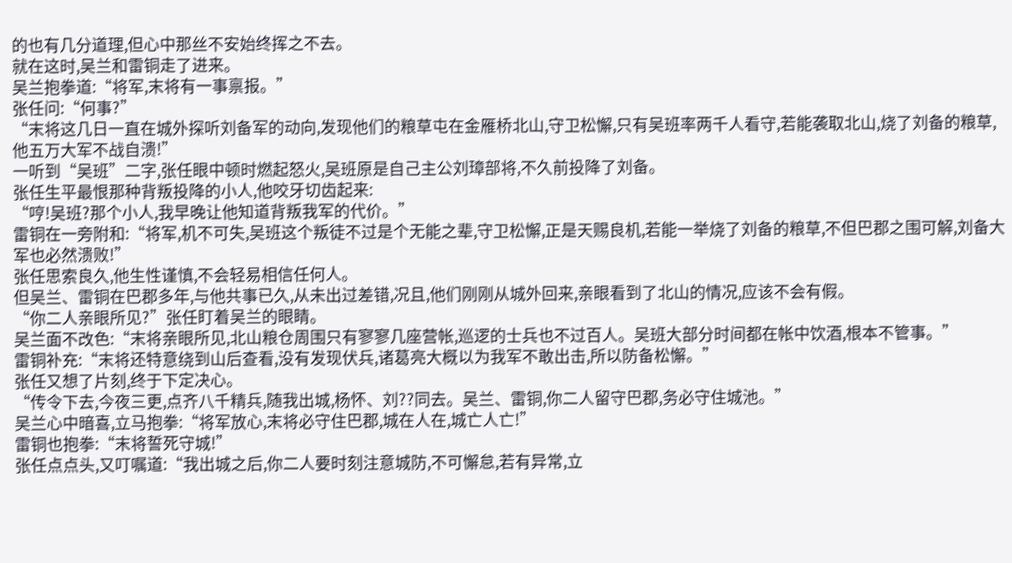的也有几分道理,但心中那丝不安始终挥之不去。
就在这时,吴兰和雷铜走了进来。
吴兰抱拳道:“将军,末将有一事禀报。”
张任问:“何事?”
“末将这几日一直在城外探听刘备军的动向,发现他们的粮草屯在金雁桥北山,守卫松懈,只有吴班率两千人看守,若能袭取北山,烧了刘备的粮草,他五万大军不战自溃!”
一听到“吴班”二字,张任眼中顿时燃起怒火,吴班原是自己主公刘璋部将,不久前投降了刘备。
张任生平最恨那种背叛投降的小人,他咬牙切齿起来:
“哼!吴班?那个小人,我早晚让他知道背叛我军的代价。”
雷铜在一旁附和:“将军,机不可失,吴班这个叛徒不过是个无能之辈,守卫松懈,正是天赐良机,若能一举烧了刘备的粮草,不但巴郡之围可解,刘备大军也必然溃败!”
张任思索良久,他生性谨慎,不会轻易相信任何人。
但吴兰、雷铜在巴郡多年,与他共事已久,从未出过差错,况且,他们刚刚从城外回来,亲眼看到了北山的情况,应该不会有假。
“你二人亲眼所见?”张任盯着吴兰的眼睛。
吴兰面不改色:“末将亲眼所见,北山粮仓周围只有寥寥几座营帐,巡逻的士兵也不过百人。吴班大部分时间都在帐中饮酒,根本不管事。”
雷铜补充:“末将还特意绕到山后查看,没有发现伏兵,诸葛亮大概以为我军不敢出击,所以防备松懈。”
张任又想了片刻,终于下定决心。
“传令下去,今夜三更,点齐八千精兵,随我出城,杨怀、刘??同去。吴兰、雷铜,你二人留守巴郡,务必守住城池。”
吴兰心中暗喜,立马抱拳:“将军放心,末将必守住巴郡,城在人在,城亡人亡!”
雷铜也抱拳:“末将誓死守城!”
张任点点头,又叮嘱道:“我出城之后,你二人要时刻注意城防,不可懈怠,若有异常,立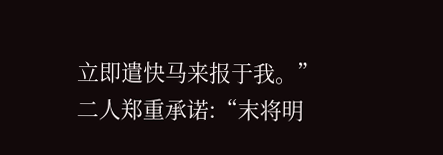立即遣快马来报于我。”
二人郑重承诺:“末将明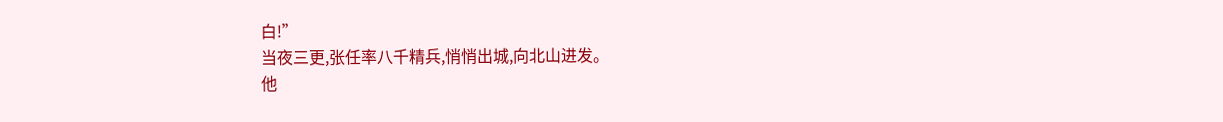白!”
当夜三更,张任率八千精兵,悄悄出城,向北山进发。
他